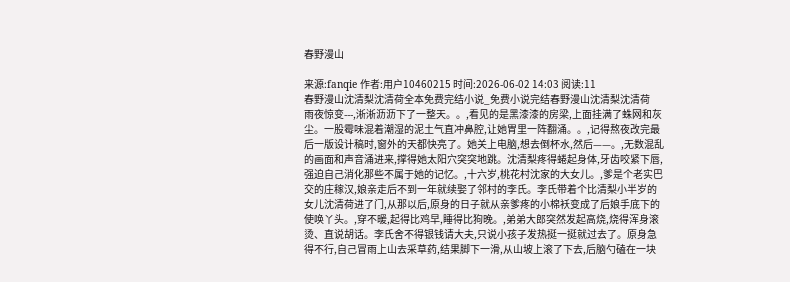春野漫山

来源:fanqie 作者:用户10460215 时间:2026-06-02 14:03 阅读:11
春野漫山沈清梨沈清荷全本免费完结小说_免费小说完结春野漫山沈清梨沈清荷
雨夜惊变---,淅淅沥沥下了一整天。。,看见的是黑漆漆的房梁,上面挂满了蛛网和灰尘。一股霉味混着潮湿的泥土气直冲鼻腔,让她胃里一阵翻涌。。,记得熬夜改完最后一版设计稿时,窗外的天都快亮了。她关上电脑,想去倒杯水,然后——。,无数混乱的画面和声音涌进来,撑得她太阳穴突突地跳。沈清梨疼得蜷起身体,牙齿咬紧下唇,强迫自己消化那些不属于她的记忆。,十六岁,桃花村沈家的大女儿。,爹是个老实巴交的庄稼汉,娘亲走后不到一年就续娶了邻村的李氏。李氏带着个比清梨小半岁的女儿沈清荷进了门,从那以后,原身的日子就从亲爹疼的小棉袄变成了后娘手底下的使唤丫头。,穿不暖,起得比鸡早,睡得比狗晚。,弟弟大郎突然发起高烧,烧得浑身滚烫、直说胡话。李氏舍不得银钱请大夫,只说小孩子发热挺一挺就过去了。原身急得不行,自己冒雨上山去采草药,结果脚下一滑,从山坡上滚了下去,后脑勺磕在一块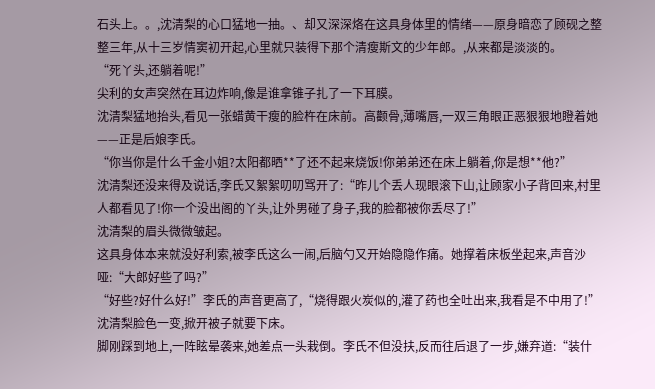石头上。。,沈清梨的心口猛地一抽。、却又深深烙在这具身体里的情绪——原身暗恋了顾砚之整整三年,从十三岁情窦初开起,心里就只装得下那个清瘦斯文的少年郎。,从来都是淡淡的。
“死丫头,还躺着呢!”
尖利的女声突然在耳边炸响,像是谁拿锥子扎了一下耳膜。
沈清梨猛地抬头,看见一张蜡黄干瘦的脸杵在床前。高颧骨,薄嘴唇,一双三角眼正恶狠狠地瞪着她——正是后娘李氏。
“你当你是什么千金小姐?太阳都晒**了还不起来烧饭!你弟弟还在床上躺着,你是想**他?”
沈清梨还没来得及说话,李氏又絮絮叨叨骂开了:“昨儿个丢人现眼滚下山,让顾家小子背回来,村里人都看见了!你一个没出阁的丫头,让外男碰了身子,我的脸都被你丢尽了!”
沈清梨的眉头微微皱起。
这具身体本来就没好利索,被李氏这么一闹,后脑勺又开始隐隐作痛。她撑着床板坐起来,声音沙哑:“大郎好些了吗?”
“好些?好什么好!”李氏的声音更高了,“烧得跟火炭似的,灌了药也全吐出来,我看是不中用了!”
沈清梨脸色一变,掀开被子就要下床。
脚刚踩到地上,一阵眩晕袭来,她差点一头栽倒。李氏不但没扶,反而往后退了一步,嫌弃道:“装什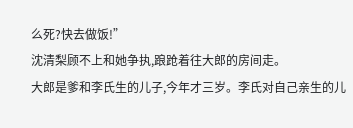么死?快去做饭!”
沈清梨顾不上和她争执,踉跄着往大郎的房间走。
大郎是爹和李氏生的儿子,今年才三岁。李氏对自己亲生的儿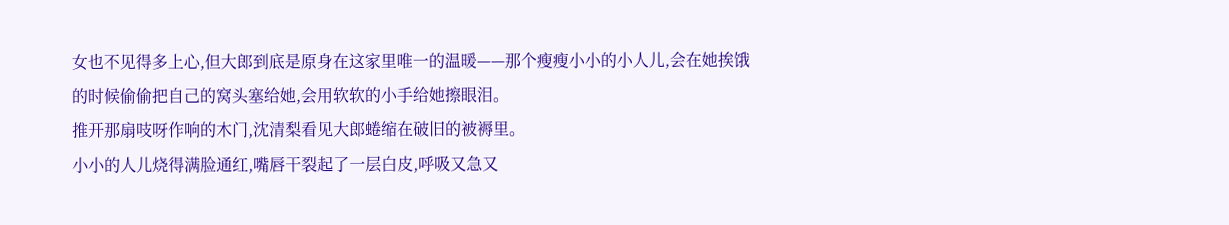女也不见得多上心,但大郎到底是原身在这家里唯一的温暖——那个瘦瘦小小的小人儿,会在她挨饿的时候偷偷把自己的窝头塞给她,会用软软的小手给她擦眼泪。
推开那扇吱呀作响的木门,沈清梨看见大郎蜷缩在破旧的被褥里。
小小的人儿烧得满脸通红,嘴唇干裂起了一层白皮,呼吸又急又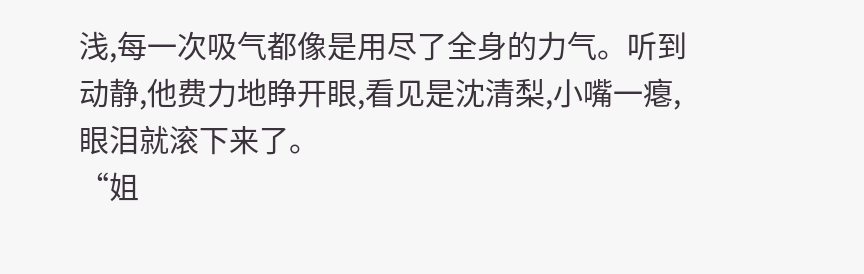浅,每一次吸气都像是用尽了全身的力气。听到动静,他费力地睁开眼,看见是沈清梨,小嘴一瘪,眼泪就滚下来了。
“姐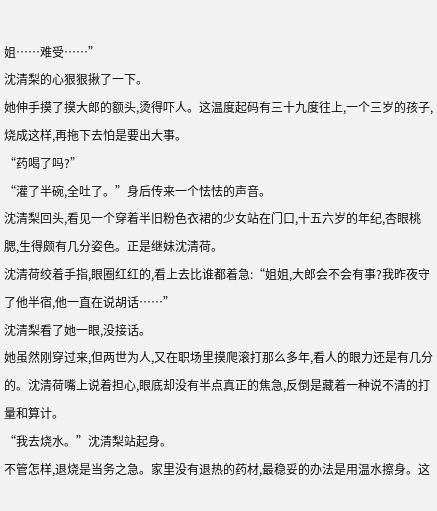姐……难受……”
沈清梨的心狠狠揪了一下。
她伸手摸了摸大郎的额头,烫得吓人。这温度起码有三十九度往上,一个三岁的孩子,烧成这样,再拖下去怕是要出大事。
“药喝了吗?”
“灌了半碗,全吐了。”身后传来一个怯怯的声音。
沈清梨回头,看见一个穿着半旧粉色衣裙的少女站在门口,十五六岁的年纪,杏眼桃腮,生得颇有几分姿色。正是继妹沈清荷。
沈清荷绞着手指,眼圈红红的,看上去比谁都着急:“姐姐,大郎会不会有事?我昨夜守了他半宿,他一直在说胡话……”
沈清梨看了她一眼,没接话。
她虽然刚穿过来,但两世为人,又在职场里摸爬滚打那么多年,看人的眼力还是有几分的。沈清荷嘴上说着担心,眼底却没有半点真正的焦急,反倒是藏着一种说不清的打量和算计。
“我去烧水。”沈清梨站起身。
不管怎样,退烧是当务之急。家里没有退热的药材,最稳妥的办法是用温水擦身。这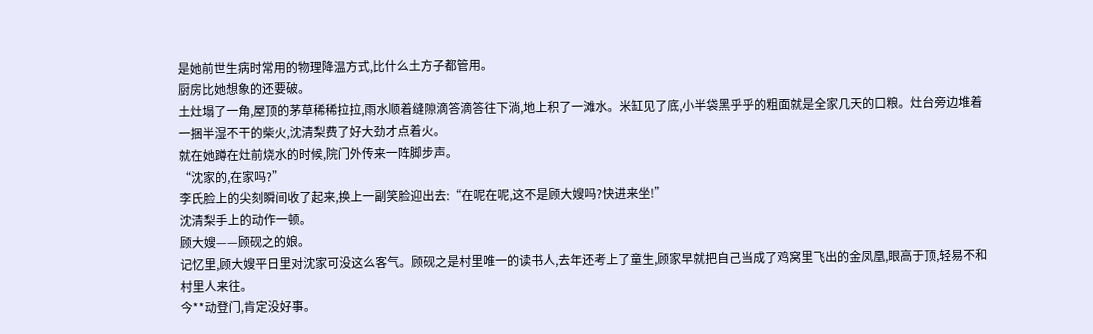是她前世生病时常用的物理降温方式,比什么土方子都管用。
厨房比她想象的还要破。
土灶塌了一角,屋顶的茅草稀稀拉拉,雨水顺着缝隙滴答滴答往下淌,地上积了一滩水。米缸见了底,小半袋黑乎乎的粗面就是全家几天的口粮。灶台旁边堆着一捆半湿不干的柴火,沈清梨费了好大劲才点着火。
就在她蹲在灶前烧水的时候,院门外传来一阵脚步声。
“沈家的,在家吗?”
李氏脸上的尖刻瞬间收了起来,换上一副笑脸迎出去:“在呢在呢,这不是顾大嫂吗?快进来坐!”
沈清梨手上的动作一顿。
顾大嫂——顾砚之的娘。
记忆里,顾大嫂平日里对沈家可没这么客气。顾砚之是村里唯一的读书人,去年还考上了童生,顾家早就把自己当成了鸡窝里飞出的金凤凰,眼高于顶,轻易不和村里人来往。
今**动登门,肯定没好事。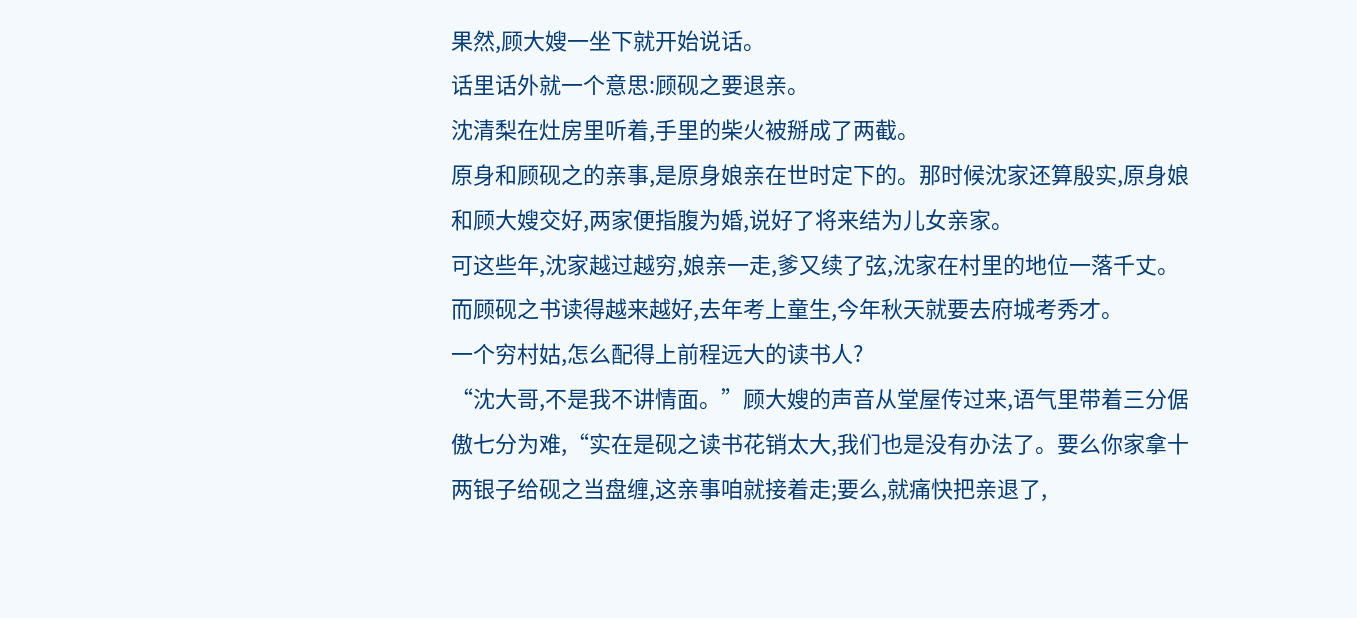果然,顾大嫂一坐下就开始说话。
话里话外就一个意思:顾砚之要退亲。
沈清梨在灶房里听着,手里的柴火被掰成了两截。
原身和顾砚之的亲事,是原身娘亲在世时定下的。那时候沈家还算殷实,原身娘和顾大嫂交好,两家便指腹为婚,说好了将来结为儿女亲家。
可这些年,沈家越过越穷,娘亲一走,爹又续了弦,沈家在村里的地位一落千丈。而顾砚之书读得越来越好,去年考上童生,今年秋天就要去府城考秀才。
一个穷村姑,怎么配得上前程远大的读书人?
“沈大哥,不是我不讲情面。”顾大嫂的声音从堂屋传过来,语气里带着三分倨傲七分为难,“实在是砚之读书花销太大,我们也是没有办法了。要么你家拿十两银子给砚之当盘缠,这亲事咱就接着走;要么,就痛快把亲退了,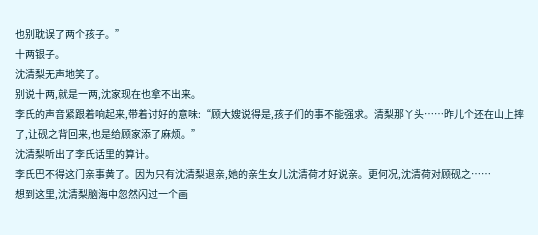也别耽误了两个孩子。”
十两银子。
沈清梨无声地笑了。
别说十两,就是一两,沈家现在也拿不出来。
李氏的声音紧跟着响起来,带着讨好的意味:“顾大嫂说得是,孩子们的事不能强求。清梨那丫头……昨儿个还在山上摔了,让砚之背回来,也是给顾家添了麻烦。”
沈清梨听出了李氏话里的算计。
李氏巴不得这门亲事黄了。因为只有沈清梨退亲,她的亲生女儿沈清荷才好说亲。更何况,沈清荷对顾砚之……
想到这里,沈清梨脑海中忽然闪过一个画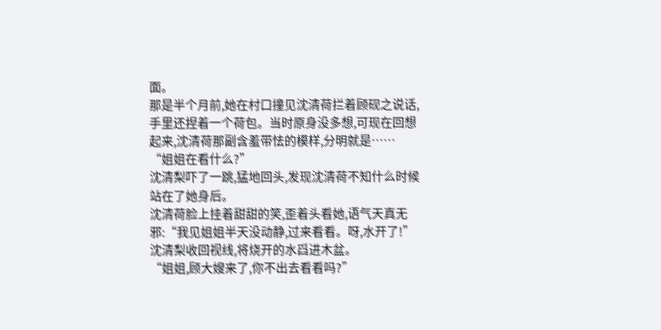面。
那是半个月前,她在村口撞见沈清荷拦着顾砚之说话,手里还捏着一个荷包。当时原身没多想,可现在回想起来,沈清荷那副含羞带怯的模样,分明就是……
“姐姐在看什么?”
沈清梨吓了一跳,猛地回头,发现沈清荷不知什么时候站在了她身后。
沈清荷脸上挂着甜甜的笑,歪着头看她,语气天真无邪:“我见姐姐半天没动静,过来看看。呀,水开了!”
沈清梨收回视线,将烧开的水舀进木盆。
“姐姐,顾大嫂来了,你不出去看看吗?”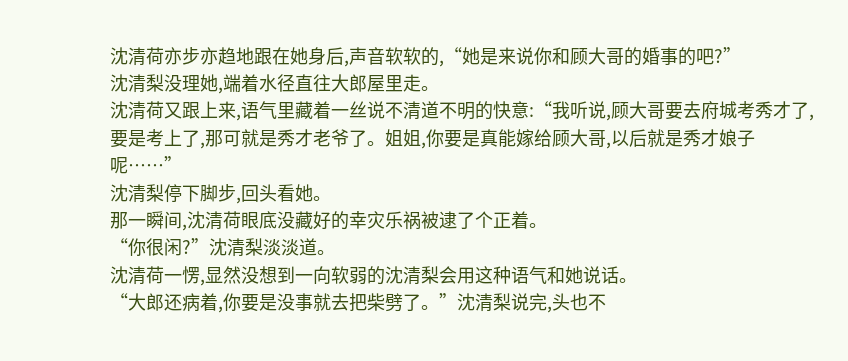沈清荷亦步亦趋地跟在她身后,声音软软的,“她是来说你和顾大哥的婚事的吧?”
沈清梨没理她,端着水径直往大郎屋里走。
沈清荷又跟上来,语气里藏着一丝说不清道不明的快意:“我听说,顾大哥要去府城考秀才了,要是考上了,那可就是秀才老爷了。姐姐,你要是真能嫁给顾大哥,以后就是秀才娘子呢……”
沈清梨停下脚步,回头看她。
那一瞬间,沈清荷眼底没藏好的幸灾乐祸被逮了个正着。
“你很闲?”沈清梨淡淡道。
沈清荷一愣,显然没想到一向软弱的沈清梨会用这种语气和她说话。
“大郎还病着,你要是没事就去把柴劈了。”沈清梨说完,头也不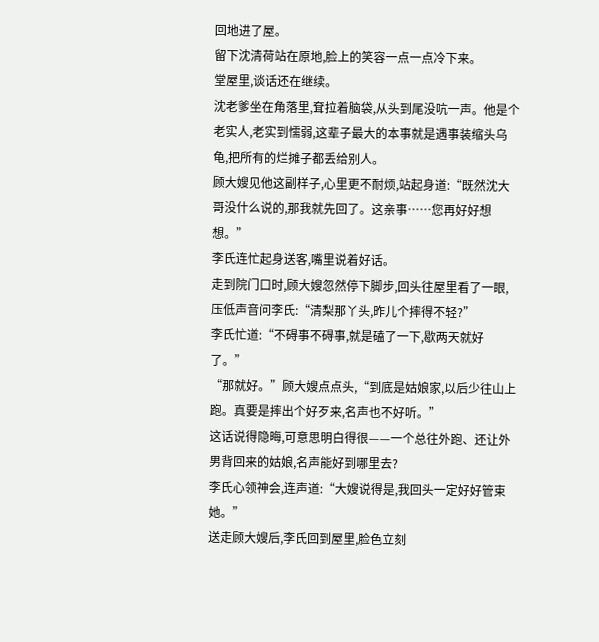回地进了屋。
留下沈清荷站在原地,脸上的笑容一点一点冷下来。
堂屋里,谈话还在继续。
沈老爹坐在角落里,耷拉着脑袋,从头到尾没吭一声。他是个老实人,老实到懦弱,这辈子最大的本事就是遇事装缩头乌龟,把所有的烂摊子都丢给别人。
顾大嫂见他这副样子,心里更不耐烦,站起身道:“既然沈大哥没什么说的,那我就先回了。这亲事……您再好好想想。”
李氏连忙起身送客,嘴里说着好话。
走到院门口时,顾大嫂忽然停下脚步,回头往屋里看了一眼,压低声音问李氏:“清梨那丫头,昨儿个摔得不轻?”
李氏忙道:“不碍事不碍事,就是磕了一下,歇两天就好了。”
“那就好。”顾大嫂点点头,“到底是姑娘家,以后少往山上跑。真要是摔出个好歹来,名声也不好听。”
这话说得隐晦,可意思明白得很——一个总往外跑、还让外男背回来的姑娘,名声能好到哪里去?
李氏心领神会,连声道:“大嫂说得是,我回头一定好好管束她。”
送走顾大嫂后,李氏回到屋里,脸色立刻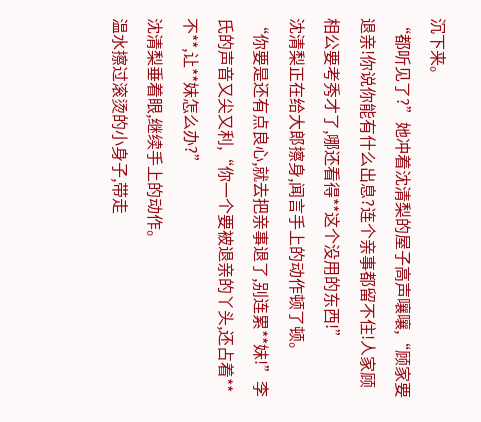沉下来。
“都听见了?”她冲着沈清梨的屋子高声嚷嚷,“顾家要退亲!你说你能有什么出息?连个亲事都留不住!人家顾相公要考秀才了,哪还看得**这个没用的东西!”
沈清梨正在给大郎擦身,闻言手上的动作顿了顿。
“你要是还有点良心,就去把亲事退了,别连累**妹!”李氏的声音又尖又利,“你一个要被退亲的丫头,还占着**不**,让**妹怎么办?”
沈清梨垂着眼,继续手上的动作。
温水擦过滚烫的小身子,带走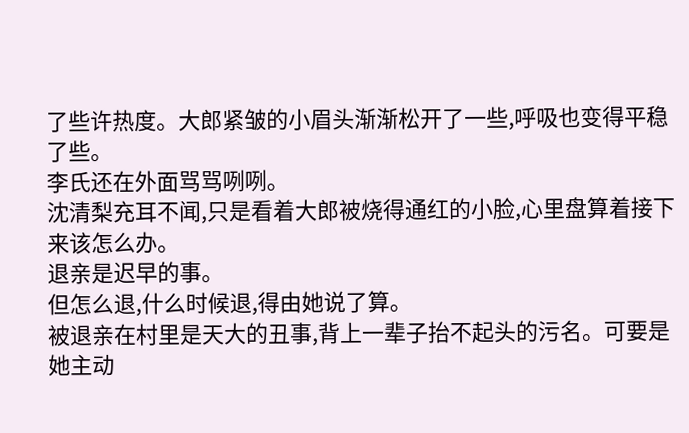了些许热度。大郎紧皱的小眉头渐渐松开了一些,呼吸也变得平稳了些。
李氏还在外面骂骂咧咧。
沈清梨充耳不闻,只是看着大郎被烧得通红的小脸,心里盘算着接下来该怎么办。
退亲是迟早的事。
但怎么退,什么时候退,得由她说了算。
被退亲在村里是天大的丑事,背上一辈子抬不起头的污名。可要是她主动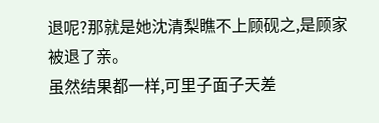退呢?那就是她沈清梨瞧不上顾砚之,是顾家被退了亲。
虽然结果都一样,可里子面子天差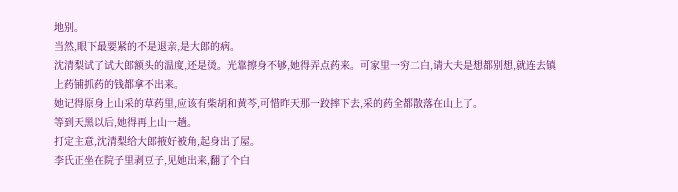地别。
当然,眼下最要紧的不是退亲,是大郎的病。
沈清梨试了试大郎额头的温度,还是烫。光靠擦身不够,她得弄点药来。可家里一穷二白,请大夫是想都别想,就连去镇上药铺抓药的钱都拿不出来。
她记得原身上山采的草药里,应该有柴胡和黄芩,可惜昨天那一跤摔下去,采的药全都散落在山上了。
等到天黑以后,她得再上山一趟。
打定主意,沈清梨给大郎掖好被角,起身出了屋。
李氏正坐在院子里剥豆子,见她出来,翻了个白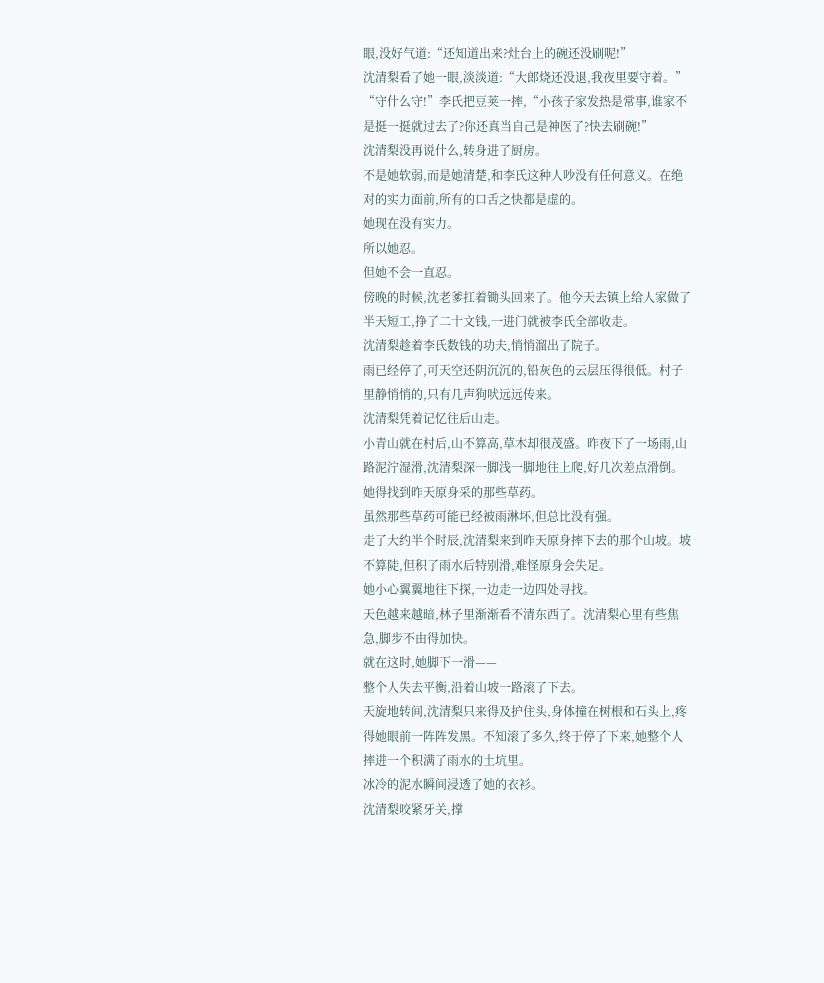眼,没好气道:“还知道出来?灶台上的碗还没刷呢!”
沈清梨看了她一眼,淡淡道:“大郎烧还没退,我夜里要守着。”
“守什么守!”李氏把豆荚一摔,“小孩子家发热是常事,谁家不是挺一挺就过去了?你还真当自己是神医了?快去刷碗!”
沈清梨没再说什么,转身进了厨房。
不是她软弱,而是她清楚,和李氏这种人吵没有任何意义。在绝对的实力面前,所有的口舌之快都是虚的。
她现在没有实力。
所以她忍。
但她不会一直忍。
傍晚的时候,沈老爹扛着锄头回来了。他今天去镇上给人家做了半天短工,挣了二十文钱,一进门就被李氏全部收走。
沈清梨趁着李氏数钱的功夫,悄悄溜出了院子。
雨已经停了,可天空还阴沉沉的,铅灰色的云层压得很低。村子里静悄悄的,只有几声狗吠远远传来。
沈清梨凭着记忆往后山走。
小青山就在村后,山不算高,草木却很茂盛。昨夜下了一场雨,山路泥泞湿滑,沈清梨深一脚浅一脚地往上爬,好几次差点滑倒。
她得找到昨天原身采的那些草药。
虽然那些草药可能已经被雨淋坏,但总比没有强。
走了大约半个时辰,沈清梨来到昨天原身摔下去的那个山坡。坡不算陡,但积了雨水后特别滑,难怪原身会失足。
她小心翼翼地往下探,一边走一边四处寻找。
天色越来越暗,林子里渐渐看不清东西了。沈清梨心里有些焦急,脚步不由得加快。
就在这时,她脚下一滑——
整个人失去平衡,沿着山坡一路滚了下去。
天旋地转间,沈清梨只来得及护住头,身体撞在树根和石头上,疼得她眼前一阵阵发黑。不知滚了多久,终于停了下来,她整个人摔进一个积满了雨水的土坑里。
冰冷的泥水瞬间浸透了她的衣衫。
沈清梨咬紧牙关,撑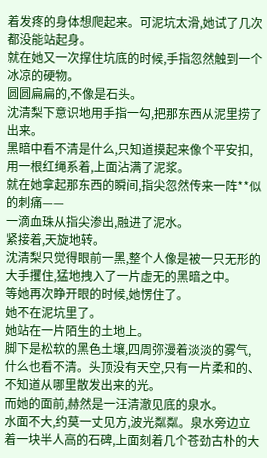着发疼的身体想爬起来。可泥坑太滑,她试了几次都没能站起身。
就在她又一次撑住坑底的时候,手指忽然触到一个冰凉的硬物。
圆圆扁扁的,不像是石头。
沈清梨下意识地用手指一勾,把那东西从泥里捞了出来。
黑暗中看不清是什么,只知道摸起来像个平安扣,用一根红绳系着,上面沾满了泥浆。
就在她拿起那东西的瞬间,指尖忽然传来一阵**似的刺痛——
一滴血珠从指尖渗出,融进了泥水。
紧接着,天旋地转。
沈清梨只觉得眼前一黑,整个人像是被一只无形的大手攫住,猛地拽入了一片虚无的黑暗之中。
等她再次睁开眼的时候,她愣住了。
她不在泥坑里了。
她站在一片陌生的土地上。
脚下是松软的黑色土壤,四周弥漫着淡淡的雾气,什么也看不清。头顶没有天空,只有一片柔和的、不知道从哪里散发出来的光。
而她的面前,赫然是一汪清澈见底的泉水。
水面不大,约莫一丈见方,波光粼粼。泉水旁边立着一块半人高的石碑,上面刻着几个苍劲古朴的大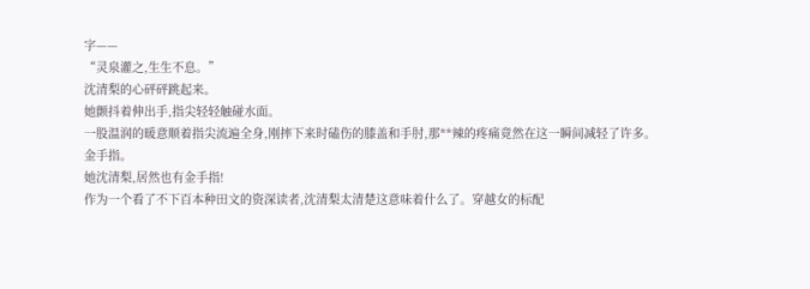字——
“灵泉灌之,生生不息。”
沈清梨的心砰砰跳起来。
她颤抖着伸出手,指尖轻轻触碰水面。
一股温润的暖意顺着指尖流遍全身,刚摔下来时磕伤的膝盖和手肘,那**辣的疼痛竟然在这一瞬间减轻了许多。
金手指。
她沈清梨,居然也有金手指!
作为一个看了不下百本种田文的资深读者,沈清梨太清楚这意味着什么了。穿越女的标配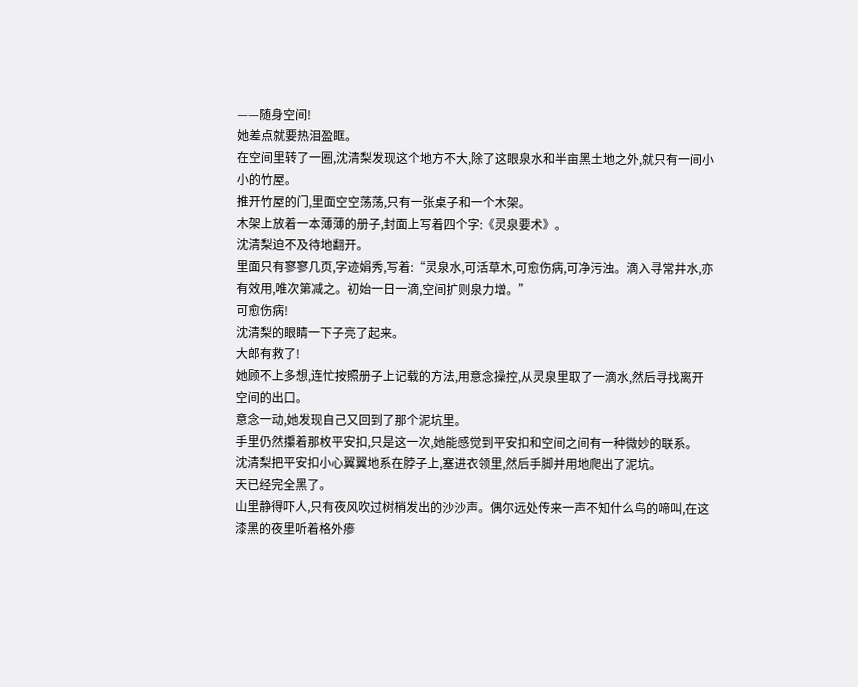——随身空间!
她差点就要热泪盈眶。
在空间里转了一圈,沈清梨发现这个地方不大,除了这眼泉水和半亩黑土地之外,就只有一间小小的竹屋。
推开竹屋的门,里面空空荡荡,只有一张桌子和一个木架。
木架上放着一本薄薄的册子,封面上写着四个字:《灵泉要术》。
沈清梨迫不及待地翻开。
里面只有寥寥几页,字迹娟秀,写着:“灵泉水,可活草木,可愈伤病,可净污浊。滴入寻常井水,亦有效用,唯次第减之。初始一日一滴,空间扩则泉力增。”
可愈伤病!
沈清梨的眼睛一下子亮了起来。
大郎有救了!
她顾不上多想,连忙按照册子上记载的方法,用意念操控,从灵泉里取了一滴水,然后寻找离开空间的出口。
意念一动,她发现自己又回到了那个泥坑里。
手里仍然攥着那枚平安扣,只是这一次,她能感觉到平安扣和空间之间有一种微妙的联系。
沈清梨把平安扣小心翼翼地系在脖子上,塞进衣领里,然后手脚并用地爬出了泥坑。
天已经完全黑了。
山里静得吓人,只有夜风吹过树梢发出的沙沙声。偶尔远处传来一声不知什么鸟的啼叫,在这漆黑的夜里听着格外瘆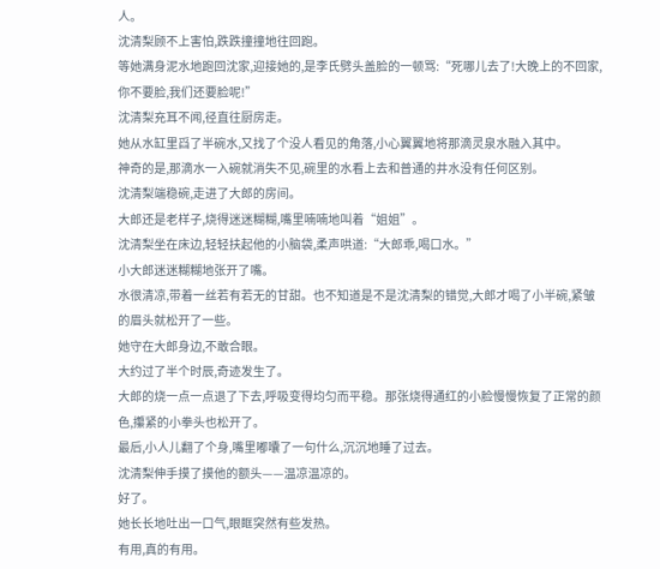人。
沈清梨顾不上害怕,跌跌撞撞地往回跑。
等她满身泥水地跑回沈家,迎接她的,是李氏劈头盖脸的一顿骂:“死哪儿去了!大晚上的不回家,你不要脸,我们还要脸呢!”
沈清梨充耳不闻,径直往厨房走。
她从水缸里舀了半碗水,又找了个没人看见的角落,小心翼翼地将那滴灵泉水融入其中。
神奇的是,那滴水一入碗就消失不见,碗里的水看上去和普通的井水没有任何区别。
沈清梨端稳碗,走进了大郎的房间。
大郎还是老样子,烧得迷迷糊糊,嘴里喃喃地叫着“姐姐”。
沈清梨坐在床边,轻轻扶起他的小脑袋,柔声哄道:“大郎乖,喝口水。”
小大郎迷迷糊糊地张开了嘴。
水很清凉,带着一丝若有若无的甘甜。也不知道是不是沈清梨的错觉,大郎才喝了小半碗,紧皱的眉头就松开了一些。
她守在大郎身边,不敢合眼。
大约过了半个时辰,奇迹发生了。
大郎的烧一点一点退了下去,呼吸变得均匀而平稳。那张烧得通红的小脸慢慢恢复了正常的颜色,攥紧的小拳头也松开了。
最后,小人儿翻了个身,嘴里嘟囔了一句什么,沉沉地睡了过去。
沈清梨伸手摸了摸他的额头——温凉温凉的。
好了。
她长长地吐出一口气,眼眶突然有些发热。
有用,真的有用。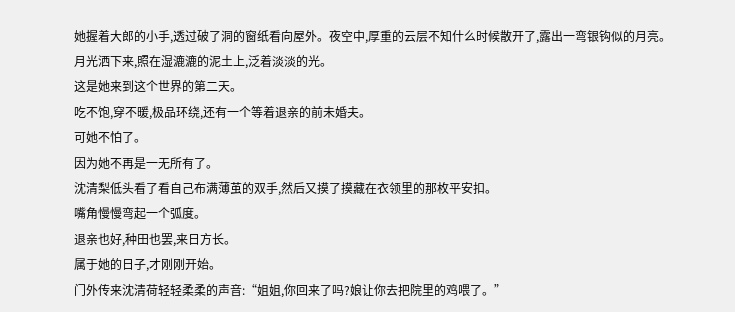她握着大郎的小手,透过破了洞的窗纸看向屋外。夜空中,厚重的云层不知什么时候散开了,露出一弯银钩似的月亮。
月光洒下来,照在湿漉漉的泥土上,泛着淡淡的光。
这是她来到这个世界的第二天。
吃不饱,穿不暖,极品环绕,还有一个等着退亲的前未婚夫。
可她不怕了。
因为她不再是一无所有了。
沈清梨低头看了看自己布满薄茧的双手,然后又摸了摸藏在衣领里的那枚平安扣。
嘴角慢慢弯起一个弧度。
退亲也好,种田也罢,来日方长。
属于她的日子,才刚刚开始。
门外传来沈清荷轻轻柔柔的声音:“姐姐,你回来了吗?娘让你去把院里的鸡喂了。”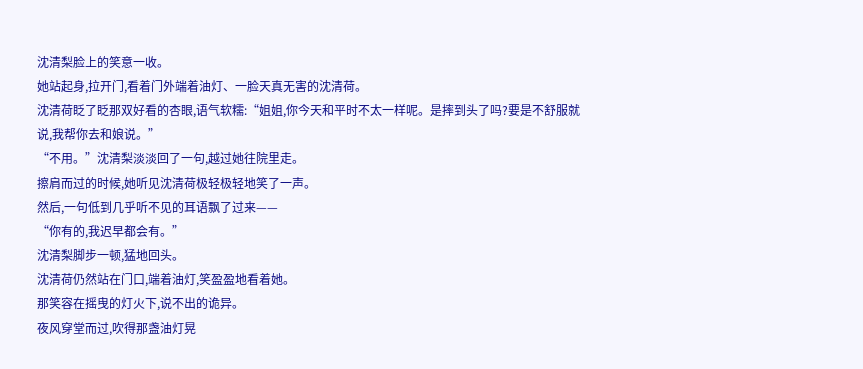沈清梨脸上的笑意一收。
她站起身,拉开门,看着门外端着油灯、一脸天真无害的沈清荷。
沈清荷眨了眨那双好看的杏眼,语气软糯:“姐姐,你今天和平时不太一样呢。是摔到头了吗?要是不舒服就说,我帮你去和娘说。”
“不用。”沈清梨淡淡回了一句,越过她往院里走。
擦肩而过的时候,她听见沈清荷极轻极轻地笑了一声。
然后,一句低到几乎听不见的耳语飘了过来——
“你有的,我迟早都会有。”
沈清梨脚步一顿,猛地回头。
沈清荷仍然站在门口,端着油灯,笑盈盈地看着她。
那笑容在摇曳的灯火下,说不出的诡异。
夜风穿堂而过,吹得那盏油灯晃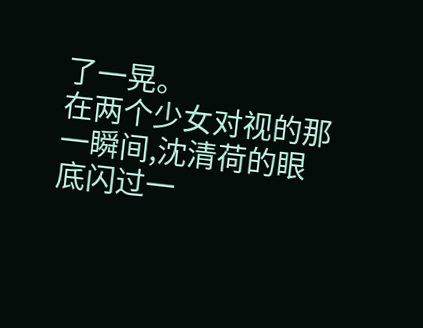了一晃。
在两个少女对视的那一瞬间,沈清荷的眼底闪过一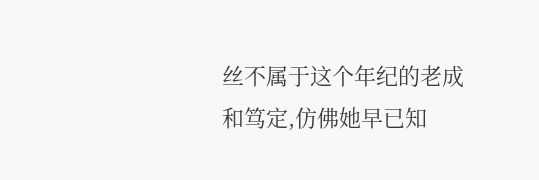丝不属于这个年纪的老成和笃定,仿佛她早已知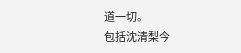道一切。
包括沈清梨今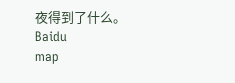夜得到了什么。
Baidu
map